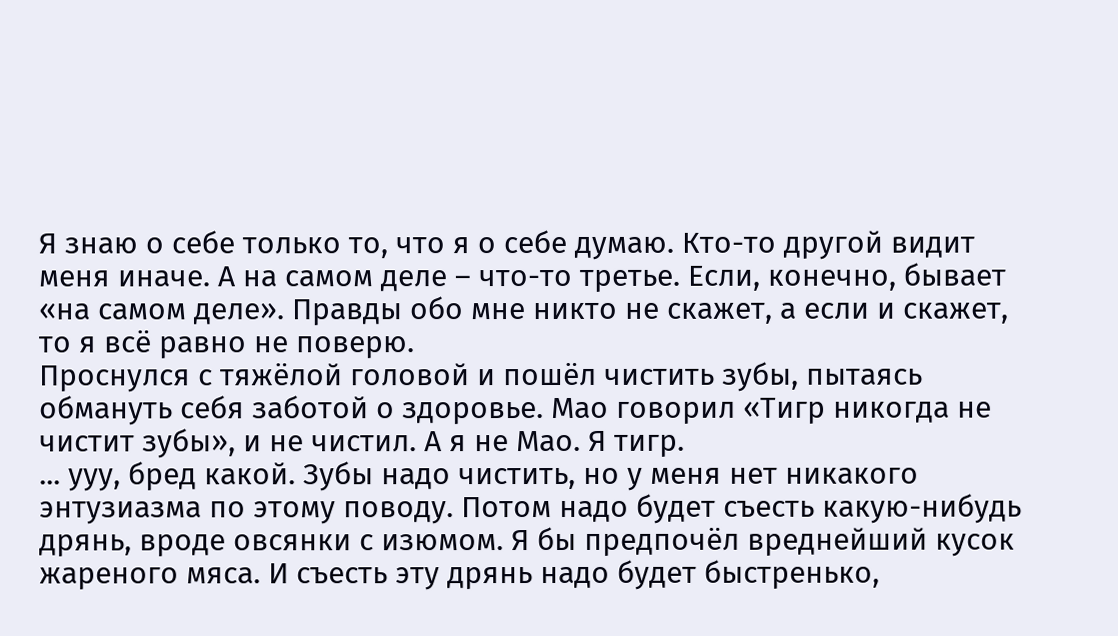Я знаю о себе только то, что я о себе думаю. Кто-то другой видит меня иначе. А на самом деле – что-то третье. Если, конечно, бывает «на самом деле». Правды обо мне никто не скажет, а если и скажет, то я всё равно не поверю.
Проснулся с тяжёлой головой и пошёл чистить зубы, пытаясь обмануть себя заботой о здоровье. Мао говорил «Тигр никогда не чистит зубы», и не чистил. А я не Мао. Я тигр.
... ууу, бред какой. Зубы надо чистить, но у меня нет никакого энтузиазма по этому поводу. Потом надо будет съесть какую-нибудь дрянь, вроде овсянки с изюмом. Я бы предпочёл вреднейший кусок жареного мяса. И съесть эту дрянь надо будет быстренько,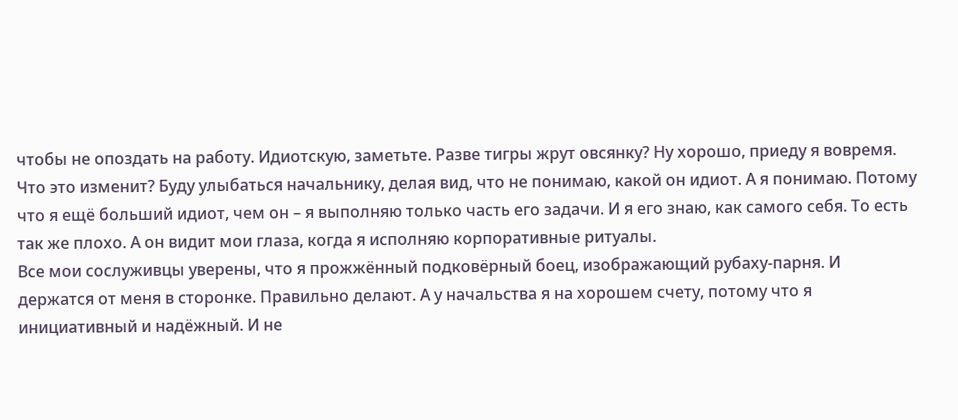чтобы не опоздать на работу. Идиотскую, заметьте. Разве тигры жрут овсянку? Ну хорошо, приеду я вовремя. Что это изменит? Буду улыбаться начальнику, делая вид, что не понимаю, какой он идиот. А я понимаю. Потому что я ещё больший идиот, чем он – я выполняю только часть его задачи. И я его знаю, как самого себя. То есть так же плохо. А он видит мои глаза, когда я исполняю корпоративные ритуалы.
Все мои сослуживцы уверены, что я прожжённый подковёрный боец, изображающий рубаху-парня. И держатся от меня в сторонке. Правильно делают. А у начальства я на хорошем счету, потому что я инициативный и надёжный. И не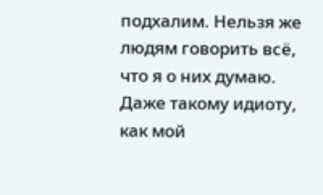подхалим. Нельзя же людям говорить всё, что я о них думаю. Даже такому идиоту, как мой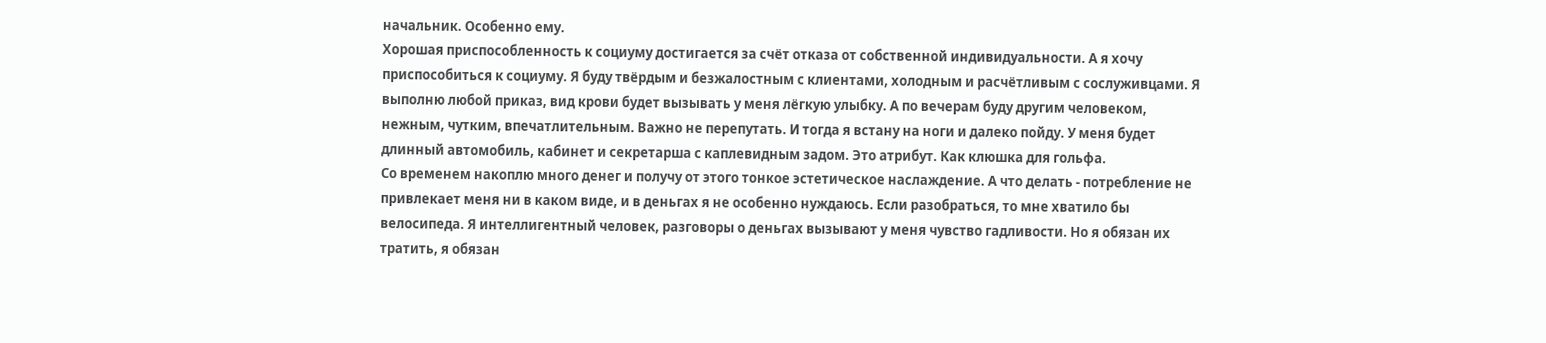начальник. Особенно ему.
Хорошая приспособленность к социуму достигается за счёт отказа от собственной индивидуальности. А я хочу приспособиться к социуму. Я буду твёрдым и безжалостным с клиентами, холодным и расчётливым с сослуживцами. Я выполню любой приказ, вид крови будет вызывать у меня лёгкую улыбку. А по вечерам буду другим человеком, нежным, чутким, впечатлительным. Важно не перепутать. И тогда я встану на ноги и далеко пойду. У меня будет длинный автомобиль, кабинет и секретарша с каплевидным задом. Это атрибут. Как клюшка для гольфа.
Со временем накоплю много денег и получу от этого тонкое эстетическое наслаждение. А что делать - потребление не привлекает меня ни в каком виде, и в деньгах я не особенно нуждаюсь. Если разобраться, то мне хватило бы велосипеда. Я интеллигентный человек, разговоры о деньгах вызывают у меня чувство гадливости. Но я обязан их тратить, я обязан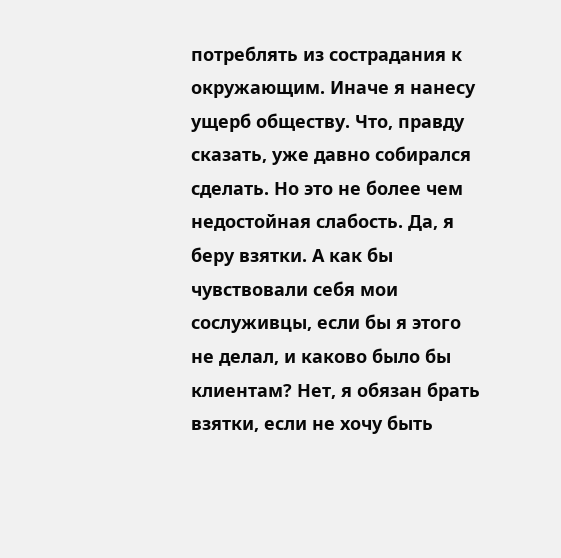потреблять из сострадания к окружающим. Иначе я нанесу ущерб обществу. Что, правду сказать, уже давно собирался сделать. Но это не более чем недостойная слабость. Да, я беру взятки. А как бы чувствовали себя мои сослуживцы, если бы я этого не делал, и каково было бы клиентам? Нет, я обязан брать взятки, если не хочу быть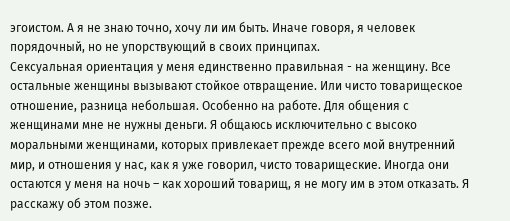эгоистом. А я не знаю точно, хочу ли им быть. Иначе говоря, я человек порядочный, но не упорствующий в своих принципах.
Сексуальная ориентация у меня единственно правильная - на женщину. Все остальные женщины вызывают стойкое отвращение. Или чисто товарищеское отношение, разница небольшая. Особенно на работе. Для общения с женщинами мне не нужны деньги. Я общаюсь исключительно с высоко моральными женщинами, которых привлекает прежде всего мой внутренний мир, и отношения у нас, как я уже говорил, чисто товарищеские. Иногда они остаются у меня на ночь – как хороший товарищ, я не могу им в этом отказать. Я расскажу об этом позже.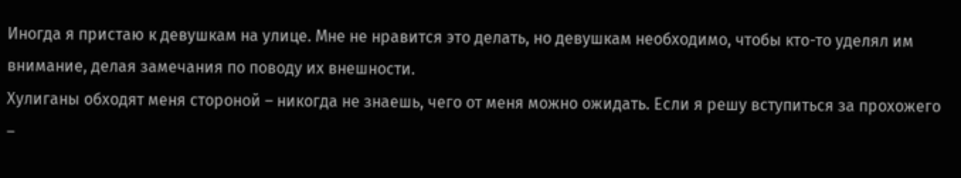Иногда я пристаю к девушкам на улице. Мне не нравится это делать, но девушкам необходимо, чтобы кто-то уделял им внимание, делая замечания по поводу их внешности.
Хулиганы обходят меня стороной – никогда не знаешь, чего от меня можно ожидать. Если я решу вступиться за прохожего –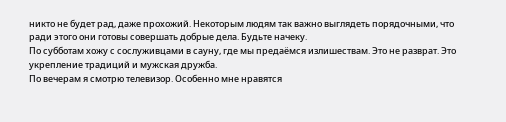никто не будет рад, даже прохожий. Некоторым людям так важно выглядеть порядочными, что ради этого они готовы совершать добрые дела. Будьте начеку.
По субботам хожу с сослуживцами в сауну, где мы предаёмся излишествам. Это не разврат. Это укрепление традиций и мужская дружба.
По вечерам я смотрю телевизор. Особенно мне нравятся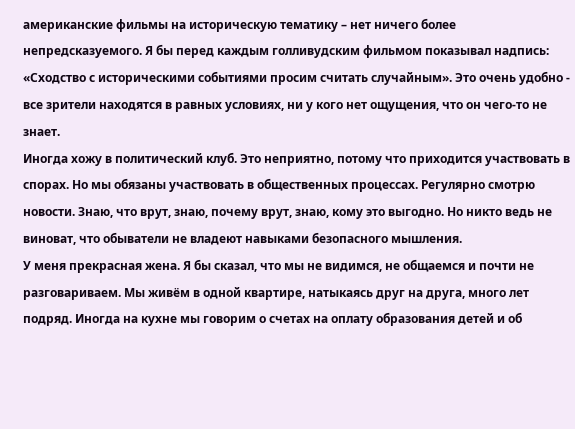американские фильмы на историческую тематику – нет ничего более непредсказуемого. Я бы перед каждым голливудским фильмом показывал надпись: «Сходство с историческими событиями просим считать случайным». Это очень удобно - все зрители находятся в равных условиях, ни у кого нет ощущения, что он чего-то не знает.
Иногда хожу в политический клуб. Это неприятно, потому что приходится участвовать в спорах. Но мы обязаны участвовать в общественных процессах. Регулярно смотрю новости. Знаю, что врут, знаю, почему врут, знаю, кому это выгодно. Но никто ведь не виноват, что обыватели не владеют навыками безопасного мышления.
У меня прекрасная жена. Я бы сказал, что мы не видимся, не общаемся и почти не разговариваем. Мы живём в одной квартире, натыкаясь друг на друга, много лет подряд. Иногда на кухне мы говорим о счетах на оплату образования детей и об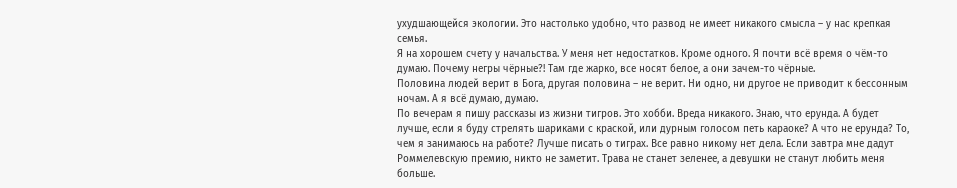ухудшающейся экологии. Это настолько удобно, что развод не имеет никакого смысла – у нас крепкая семья.
Я на хорошем счету у начальства. У меня нет недостатков. Кроме одного. Я почти всё время о чём-то думаю. Почему негры чёрные?! Там где жарко, все носят белое, а они зачем-то чёрные.
Половина людей верит в Бога, другая половина – не верит. Ни одно, ни другое не приводит к бессонным ночам. А я всё думаю, думаю.
По вечерам я пишу рассказы из жизни тигров. Это хобби. Вреда никакого. Знаю, что ерунда. А будет лучше, если я буду стрелять шариками с краской, или дурным голосом петь караоке? А что не ерунда? То, чем я занимаюсь на работе? Лучше писать о тиграх. Все равно никому нет дела. Если завтра мне дадут Роммелевскую премию, никто не заметит. Трава не станет зеленее, а девушки не станут любить меня больше.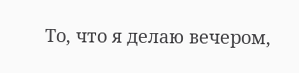То, что я делаю вечером,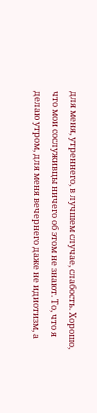для меня, утреннего, в лучшем случае, слабость. Хорошо, что мои сослуживцы ничего об этом не знают. То, что я делаю утром, для меня вечернего даже не идиотизм, а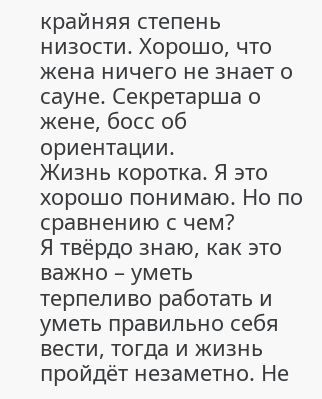крайняя степень низости. Хорошо, что жена ничего не знает о сауне. Секретарша о жене, босс об ориентации.
Жизнь коротка. Я это хорошо понимаю. Но по сравнению с чем?
Я твёрдо знаю, как это важно – уметь терпеливо работать и уметь правильно себя вести, тогда и жизнь пройдёт незаметно. Не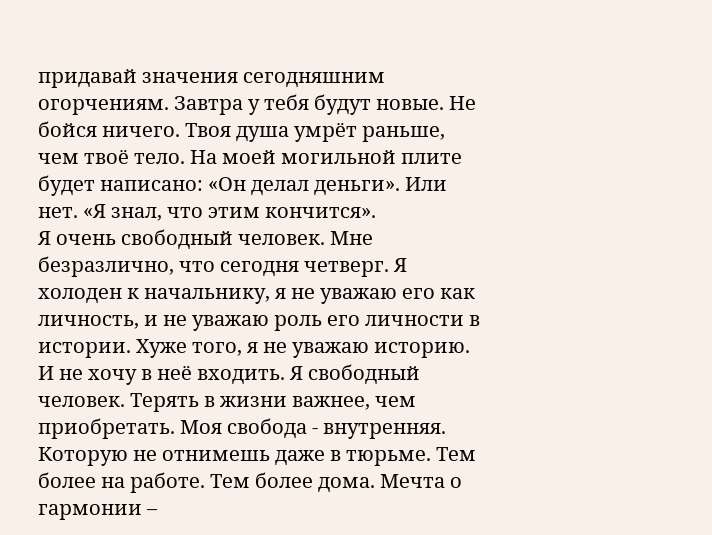придавай значения сегодняшним огорчениям. Завтра у тебя будут новые. Не бойся ничего. Твоя душа умрёт раньше, чем твоё тело. На моей могильной плите будет написано: «Он делал деньги». Или нет. «Я знал, что этим кончится».
Я очень свободный человек. Мне безразлично, что сегодня четверг. Я холоден к начальнику, я не уважаю его как личность, и не уважаю роль его личности в истории. Хуже того, я не уважаю историю. И не хочу в неё входить. Я свободный человек. Терять в жизни важнее, чем приобретать. Моя свобода - внутренняя. Которую не отнимешь даже в тюрьме. Тем более на работе. Тем более дома. Мечта о гармонии –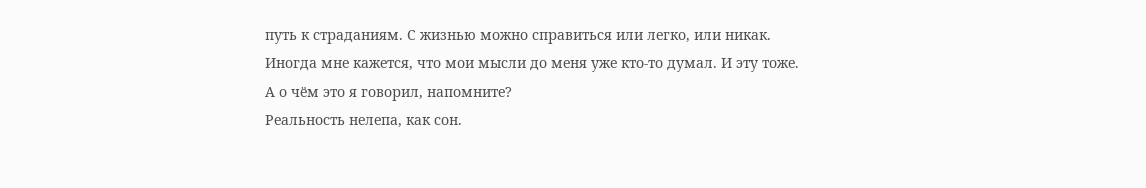путь к страданиям. С жизнью можно справиться или легко, или никак.
Иногда мне кажется, что мои мысли до меня уже кто-то думал. И эту тоже.
А о чём это я говорил, напомните?
Реальность нелепа, как сон.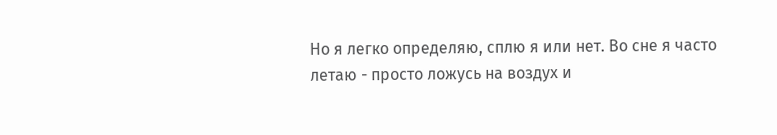Но я легко определяю, сплю я или нет. Во сне я часто летаю - просто ложусь на воздух и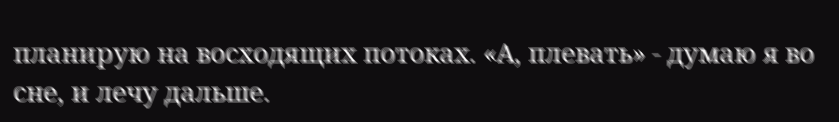планирую на восходящих потоках. «А, плевать» - думаю я во сне, и лечу дальше.